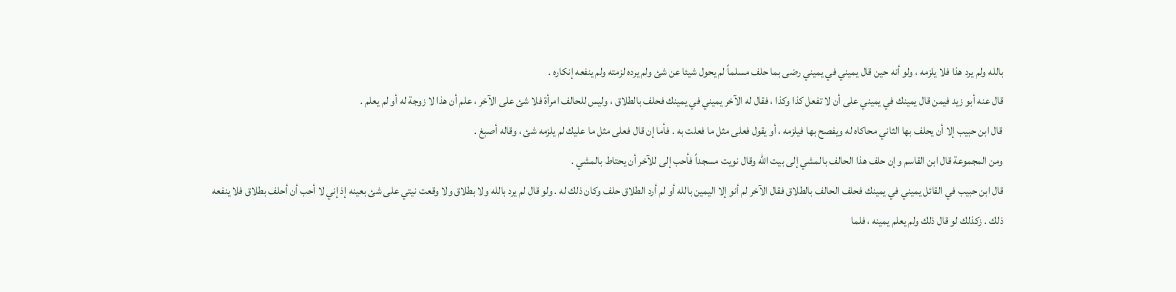بالله ولم يرد هذا فلا يلزمه ، ولو أنه حين قال يميني في يميني رضى بما حلف مسلماً لم يحول شيئا عن شئ ولم يرده لزمته ولم ينفعه إنكاره .
قال عنه أبو زيد فيمن قال يمينك في يميني على أن لا تفعل كذا وكذا ، فقال له الآخر يميني في يمينك فحلف بالطلاق ، وليس للحالف امرأة فلا شئ على الآخر ، علم أن هذا لا زوجة له أو لم يعلم .
قال ابن حبيب إلا أن يحلف بها الثاني محاكاه له ويفصح بها فيلزمه ، أو يقول فعلى مثل ما فعلت به . فأما إن قال فعلى مثل ما عليك لم يلزمه شئ ، وقاله أصبغ .
ومن المجموعة قال ابن القاسم وإن حلف هذا الحالف بالمشي إلى بيت الله وقال نويت مسجداً فأحب إلى للآخر أن يحتاط بالمشي .
قال ابن حبيب في القائل يميني في يمينك فحلف الحالف بالطلاق فقال الآخر لم أنو إلا اليمين بالله أو لم أرد الطلاق حلف وكان ذلك له . ولو قال لم يرد بالله ولا بطلاق ولا وقعت نيتي على شئ بعينه إذ إني لا أحب أن أحلف بطلاق فلا ينفعه ذلك . زكذلك لو قال ذلك ولم يعلم يمينه ، فلما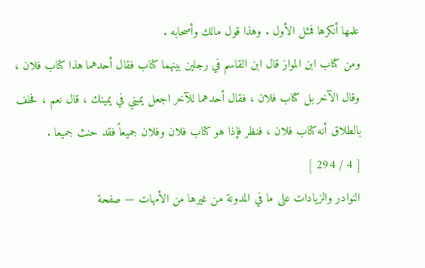علمها أنكرها فمثل الأول . وهذا قول مالك وأصحابه .
ومن كتاب ابن المواز قال ابن القاسم في رجلين بينهما كتاب فقال أحدهما هذا كتاب فلان ، وقال الآخر بل كتاب فلان ، فقال أحدهما للآخر اجعل يميني في يمينك ، قال نعم ، فحلف بالطلاق أنه كتاب فلان ، فنظر فإذا هو كتاب فلان وفلان جميعاً فقد حنث جميعا .
[ 4 / 294 ]
النوادر والزيادات على ما في المدونة من غيرها من الأمهات — صفحة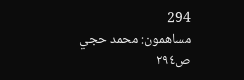294
مساهمون: محمد حجي
ص٢٩٤